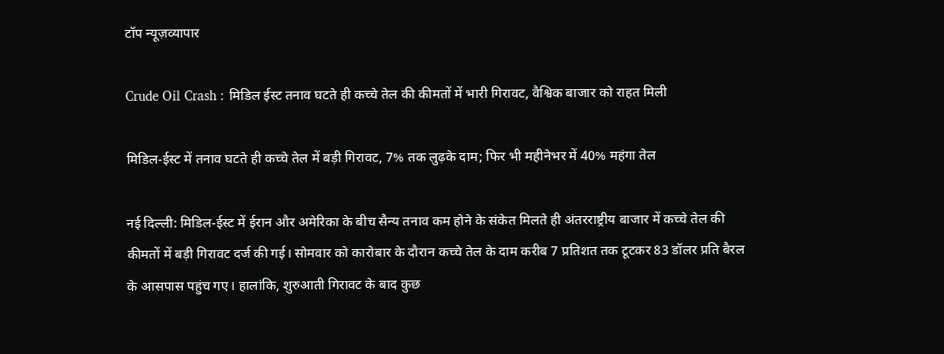टॉप न्यूज़व्यापार

Crude Oil Crash : मिडिल ईस्ट तनाव घटते ही कच्चे तेल की कीमतों में भारी गिरावट, वैश्विक बाजार को राहत मिली

मिडिल-ईस्ट में तनाव घटते ही कच्चे तेल में बड़ी गिरावट, 7% तक लुढ़के दाम; फिर भी महीनेभर में 40% महंगा तेल

नई दिल्ली: मिडिल-ईस्ट में ईरान और अमेरिका के बीच सैन्य तनाव कम होने के संकेत मिलते ही अंतरराष्ट्रीय बाजार में कच्चे तेल की कीमतों में बड़ी गिरावट दर्ज की गई। सोमवार को कारोबार के दौरान कच्चे तेल के दाम करीब 7 प्रतिशत तक टूटकर 83 डॉलर प्रति बैरल के आसपास पहुंच गए। हालांकि, शुरुआती गिरावट के बाद कुछ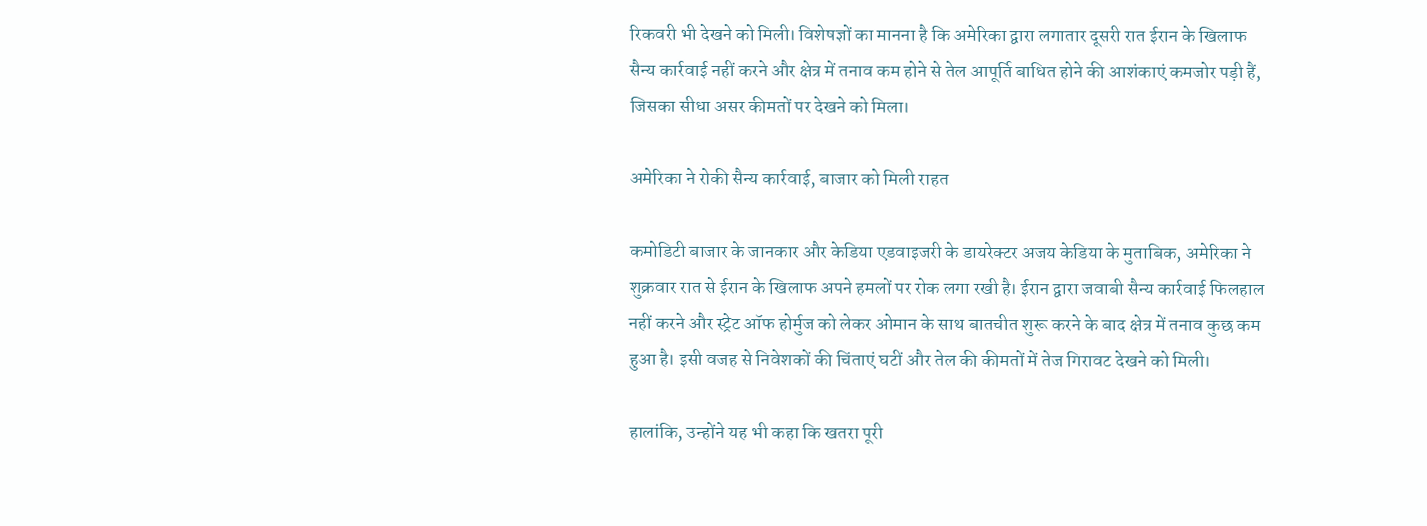रिकवरी भी देखने को मिली। विशेषज्ञों का मानना है कि अमेरिका द्वारा लगातार दूसरी रात ईरान के खिलाफ सैन्य कार्रवाई नहीं करने और क्षेत्र में तनाव कम होने से तेल आपूर्ति बाधित होने की आशंकाएं कमजोर पड़ी हैं, जिसका सीधा असर कीमतों पर देखने को मिला।

अमेरिका ने रोकी सैन्य कार्रवाई, बाजार को मिली राहत

कमोडिटी बाजार के जानकार और केडिया एडवाइजरी के डायरेक्टर अजय केडिया के मुताबिक, अमेरिका ने शुक्रवार रात से ईरान के खिलाफ अपने हमलों पर रोक लगा रखी है। ईरान द्वारा जवाबी सैन्य कार्रवाई फिलहाल नहीं करने और स्ट्रेट ऑफ होर्मुज को लेकर ओमान के साथ बातचीत शुरू करने के बाद क्षेत्र में तनाव कुछ कम हुआ है। इसी वजह से निवेशकों की चिंताएं घटीं और तेल की कीमतों में तेज गिरावट देखने को मिली।

हालांकि, उन्होंने यह भी कहा कि खतरा पूरी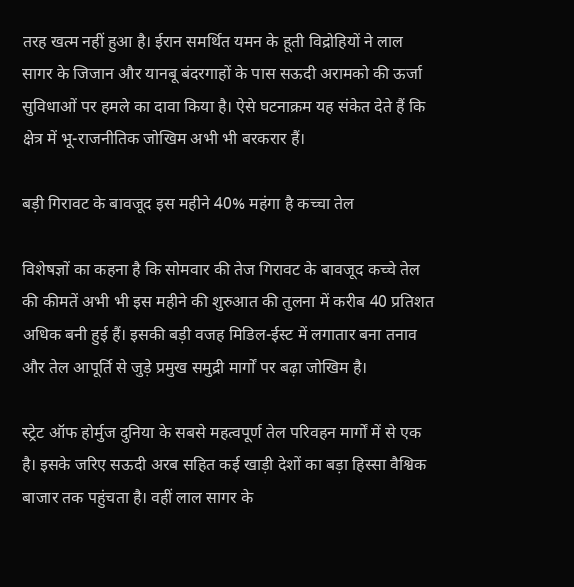तरह खत्म नहीं हुआ है। ईरान समर्थित यमन के हूती विद्रोहियों ने लाल सागर के जिजान और यानबू बंदरगाहों के पास सऊदी अरामको की ऊर्जा सुविधाओं पर हमले का दावा किया है। ऐसे घटनाक्रम यह संकेत देते हैं कि क्षेत्र में भू-राजनीतिक जोखिम अभी भी बरकरार हैं।

बड़ी गिरावट के बावजूद इस महीने 40% महंगा है कच्चा तेल

विशेषज्ञों का कहना है कि सोमवार की तेज गिरावट के बावजूद कच्चे तेल की कीमतें अभी भी इस महीने की शुरुआत की तुलना में करीब 40 प्रतिशत अधिक बनी हुई हैं। इसकी बड़ी वजह मिडिल-ईस्ट में लगातार बना तनाव और तेल आपूर्ति से जुड़े प्रमुख समुद्री मार्गों पर बढ़ा जोखिम है।

स्ट्रेट ऑफ होर्मुज दुनिया के सबसे महत्वपूर्ण तेल परिवहन मार्गों में से एक है। इसके जरिए सऊदी अरब सहित कई खाड़ी देशों का बड़ा हिस्सा वैश्विक बाजार तक पहुंचता है। वहीं लाल सागर के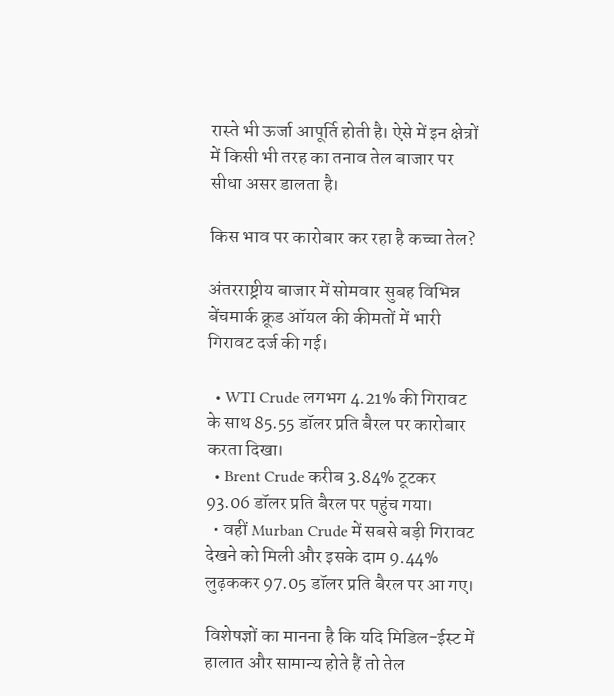रास्ते भी ऊर्जा आपूर्ति होती है। ऐसे में इन क्षेत्रों में किसी भी तरह का तनाव तेल बाजार पर सीधा असर डालता है।

किस भाव पर कारोबार कर रहा है कच्चा तेल?

अंतरराष्ट्रीय बाजार में सोमवार सुबह विभिन्न बेंचमार्क क्रूड ऑयल की कीमतों में भारी गिरावट दर्ज की गई।

  • WTI Crude लगभग 4.21% की गिरावट के साथ 85.55 डॉलर प्रति बैरल पर कारोबार करता दिखा।
  • Brent Crude करीब 3.84% टूटकर 93.06 डॉलर प्रति बैरल पर पहुंच गया।
  • वहीं Murban Crude में सबसे बड़ी गिरावट देखने को मिली और इसके दाम 9.44% लुढ़ककर 97.05 डॉलर प्रति बैरल पर आ गए।

विशेषज्ञों का मानना है कि यदि मिडिल-ईस्ट में हालात और सामान्य होते हैं तो तेल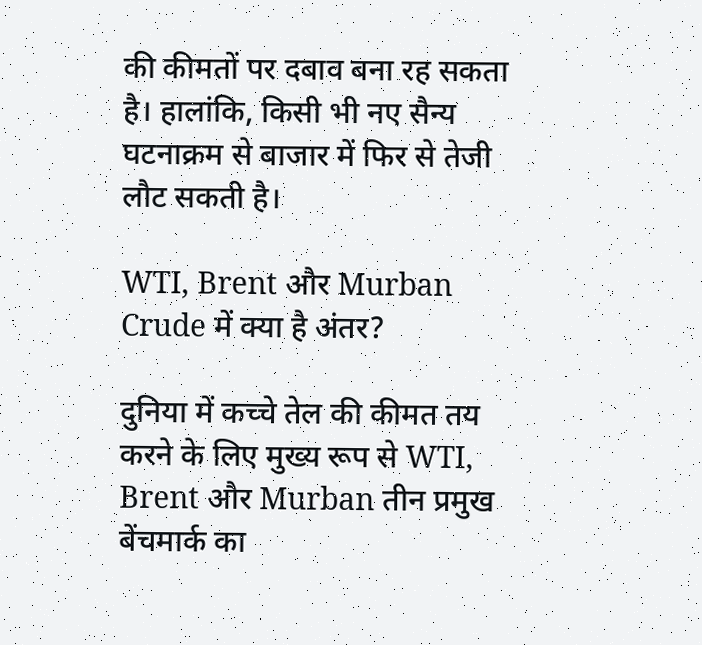की कीमतों पर दबाव बना रह सकता है। हालांकि, किसी भी नए सैन्य घटनाक्रम से बाजार में फिर से तेजी लौट सकती है।

WTI, Brent और Murban Crude में क्या है अंतर?

दुनिया में कच्चे तेल की कीमत तय करने के लिए मुख्य रूप से WTI, Brent और Murban तीन प्रमुख बेंचमार्क का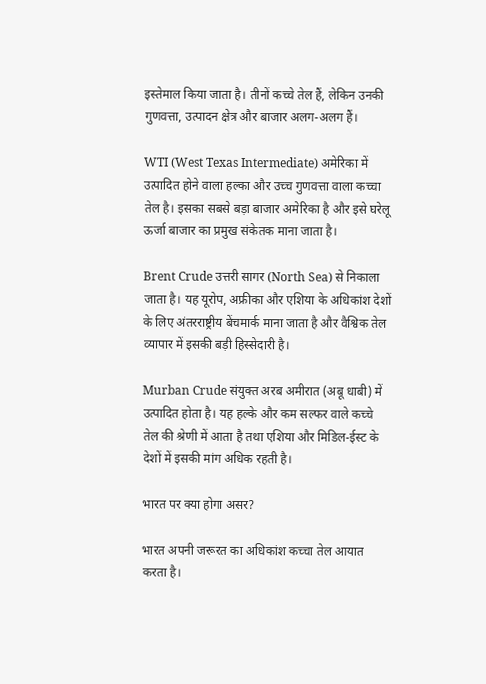इस्तेमाल किया जाता है। तीनों कच्चे तेल हैं, लेकिन उनकी गुणवत्ता, उत्पादन क्षेत्र और बाजार अलग-अलग हैं।

WTI (West Texas Intermediate) अमेरिका में उत्पादित होने वाला हल्का और उच्च गुणवत्ता वाला कच्चा तेल है। इसका सबसे बड़ा बाजार अमेरिका है और इसे घरेलू ऊर्जा बाजार का प्रमुख संकेतक माना जाता है।

Brent Crude उत्तरी सागर (North Sea) से निकाला जाता है। यह यूरोप, अफ्रीका और एशिया के अधिकांश देशों के लिए अंतरराष्ट्रीय बेंचमार्क माना जाता है और वैश्विक तेल व्यापार में इसकी बड़ी हिस्सेदारी है।

Murban Crude संयुक्त अरब अमीरात (अबू धाबी) में उत्पादित होता है। यह हल्के और कम सल्फर वाले कच्चे तेल की श्रेणी में आता है तथा एशिया और मिडिल-ईस्ट के देशों में इसकी मांग अधिक रहती है।

भारत पर क्या होगा असर?

भारत अपनी जरूरत का अधिकांश कच्चा तेल आयात करता है।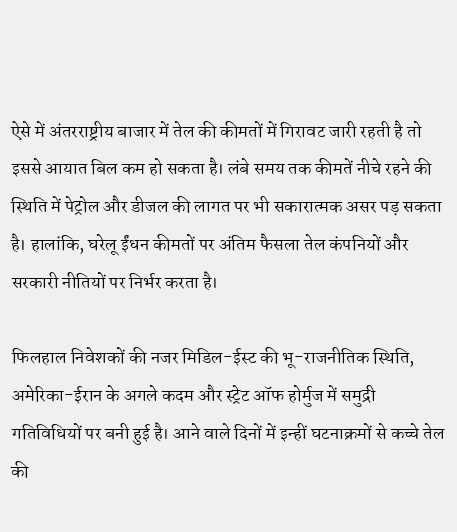ऐसे में अंतरराष्ट्रीय बाजार में तेल की कीमतों में गिरावट जारी रहती है तो इससे आयात बिल कम हो सकता है। लंबे समय तक कीमतें नीचे रहने की स्थिति में पेट्रोल और डीजल की लागत पर भी सकारात्मक असर पड़ सकता है। हालांकि, घरेलू ईंधन कीमतों पर अंतिम फैसला तेल कंपनियों और सरकारी नीतियों पर निर्भर करता है।

फिलहाल निवेशकों की नजर मिडिल-ईस्ट की भू-राजनीतिक स्थिति, अमेरिका-ईरान के अगले कदम और स्ट्रेट ऑफ होर्मुज में समुद्री गतिविधियों पर बनी हुई है। आने वाले दिनों में इन्हीं घटनाक्रमों से कच्चे तेल की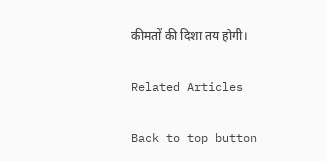कीमतों की दिशा तय होगी।

Related Articles

Back to top button